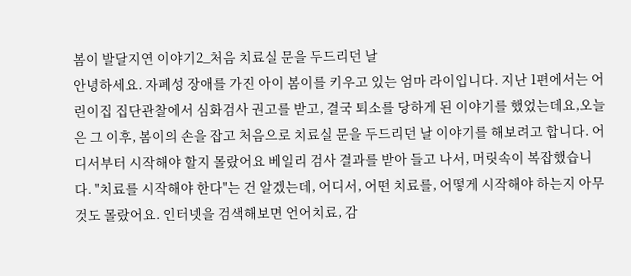봄이 발달지연 이야기2_처음 치료실 문을 두드리던 날
안녕하세요. 자폐성 장애를 가진 아이 봄이를 키우고 있는 엄마 라이입니다. 지난 1편에서는 어린이집 집단관찰에서 심화검사 권고를 받고, 결국 퇴소를 당하게 된 이야기를 했었는데요,오늘은 그 이후, 봄이의 손을 잡고 처음으로 치료실 문을 두드리던 날 이야기를 해보려고 합니다. 어디서부터 시작해야 할지 몰랐어요 베일리 검사 결과를 받아 들고 나서, 머릿속이 복잡했습니다. "치료를 시작해야 한다"는 건 알겠는데, 어디서, 어떤 치료를, 어떻게 시작해야 하는지 아무것도 몰랐어요. 인터넷을 검색해보면 언어치료, 감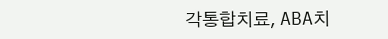각통합치료, ABA치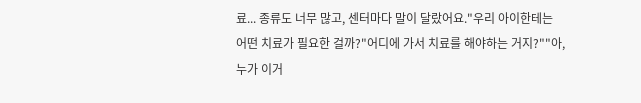료... 종류도 너무 많고, 센터마다 말이 달랐어요."우리 아이한테는 어떤 치료가 필요한 걸까?"어디에 가서 치료를 해야하는 거지?""아, 누가 이거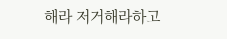해라 저거해라하고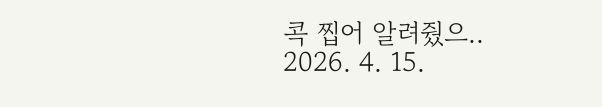콕 찝어 알려줬으..
2026. 4. 15.